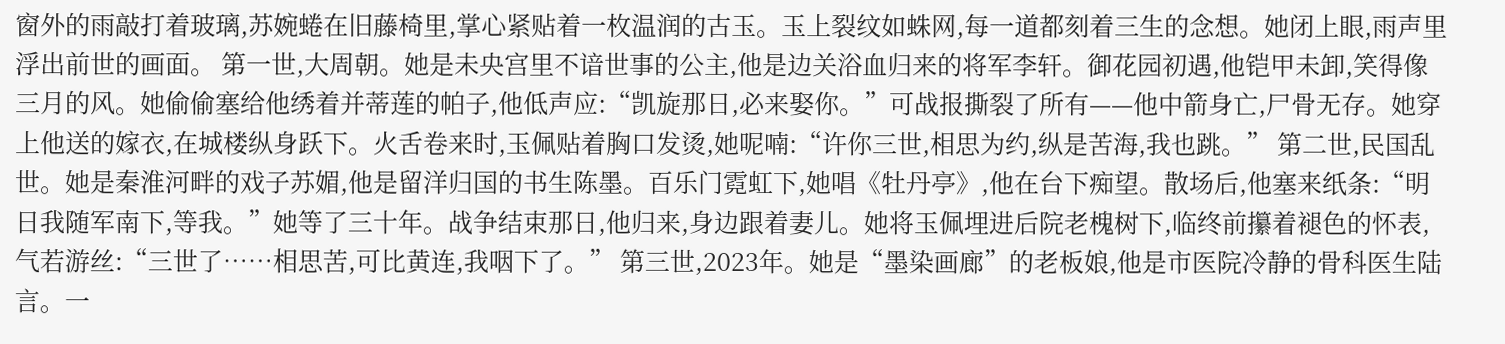窗外的雨敲打着玻璃,苏婉蜷在旧藤椅里,掌心紧贴着一枚温润的古玉。玉上裂纹如蛛网,每一道都刻着三生的念想。她闭上眼,雨声里浮出前世的画面。 第一世,大周朝。她是未央宫里不谙世事的公主,他是边关浴血归来的将军李轩。御花园初遇,他铠甲未卸,笑得像三月的风。她偷偷塞给他绣着并蒂莲的帕子,他低声应:“凯旋那日,必来娶你。”可战报撕裂了所有——他中箭身亡,尸骨无存。她穿上他送的嫁衣,在城楼纵身跃下。火舌卷来时,玉佩贴着胸口发烫,她呢喃:“许你三世,相思为约,纵是苦海,我也跳。” 第二世,民国乱世。她是秦淮河畔的戏子苏媚,他是留洋归国的书生陈墨。百乐门霓虹下,她唱《牡丹亭》,他在台下痴望。散场后,他塞来纸条:“明日我随军南下,等我。”她等了三十年。战争结束那日,他归来,身边跟着妻儿。她将玉佩埋进后院老槐树下,临终前攥着褪色的怀表,气若游丝:“三世了……相思苦,可比黄连,我咽下了。” 第三世,2023年。她是“墨染画廊”的老板娘,他是市医院冷静的骨科医生陆言。一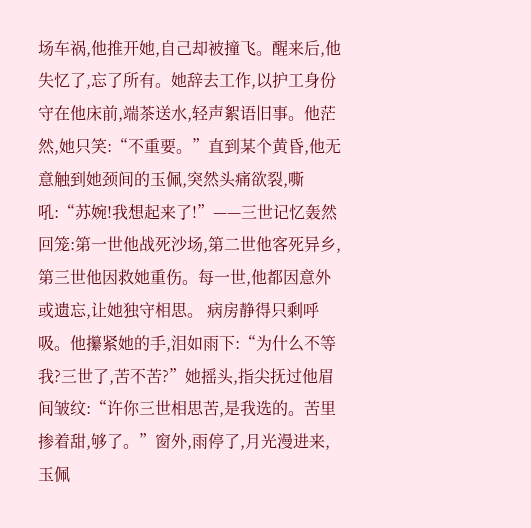场车祸,他推开她,自己却被撞飞。醒来后,他失忆了,忘了所有。她辞去工作,以护工身份守在他床前,端茶送水,轻声絮语旧事。他茫然,她只笑:“不重要。”直到某个黄昏,他无意触到她颈间的玉佩,突然头痛欲裂,嘶吼:“苏婉!我想起来了!”——三世记忆轰然回笼:第一世他战死沙场,第二世他客死异乡,第三世他因救她重伤。每一世,他都因意外或遗忘,让她独守相思。 病房静得只剩呼吸。他攥紧她的手,泪如雨下:“为什么不等我?三世了,苦不苦?”她摇头,指尖抚过他眉间皱纹:“许你三世相思苦,是我选的。苦里掺着甜,够了。”窗外,雨停了,月光漫进来,玉佩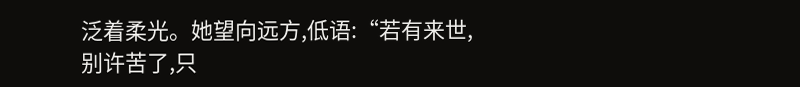泛着柔光。她望向远方,低语:“若有来世,别许苦了,只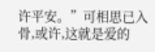许平安。”可相思已入骨,或许,这就是爱的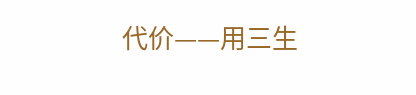代价——用三生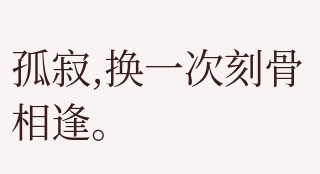孤寂,换一次刻骨相逢。